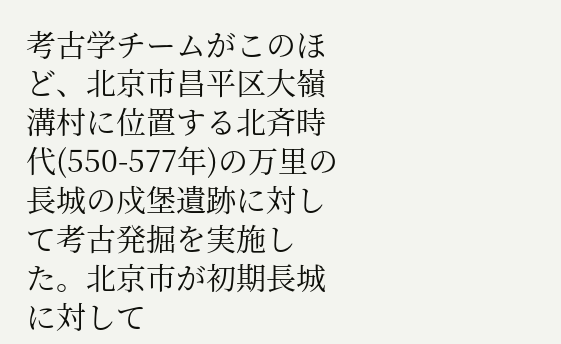考古学チームがこのほど、北京市昌平区大嶺溝村に位置する北斉時代(550-577年)の万里の長城の戍堡遺跡に対して考古発掘を実施した。北京市が初期長城に対して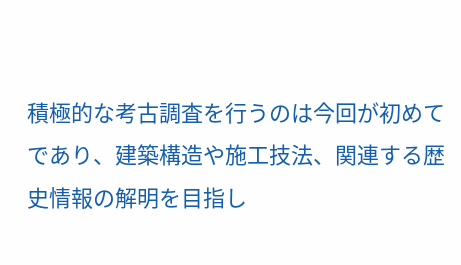積極的な考古調査を行うのは今回が初めてであり、建築構造や施工技法、関連する歴史情報の解明を目指し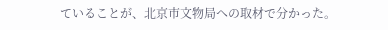ていることが、北京市文物局への取材で分かった。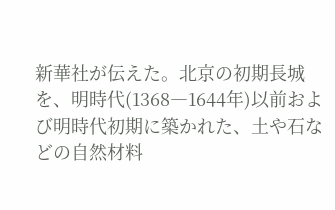新華社が伝えた。北京の初期長城を、明時代(1368―1644年)以前および明時代初期に築かれた、土や石などの自然材料